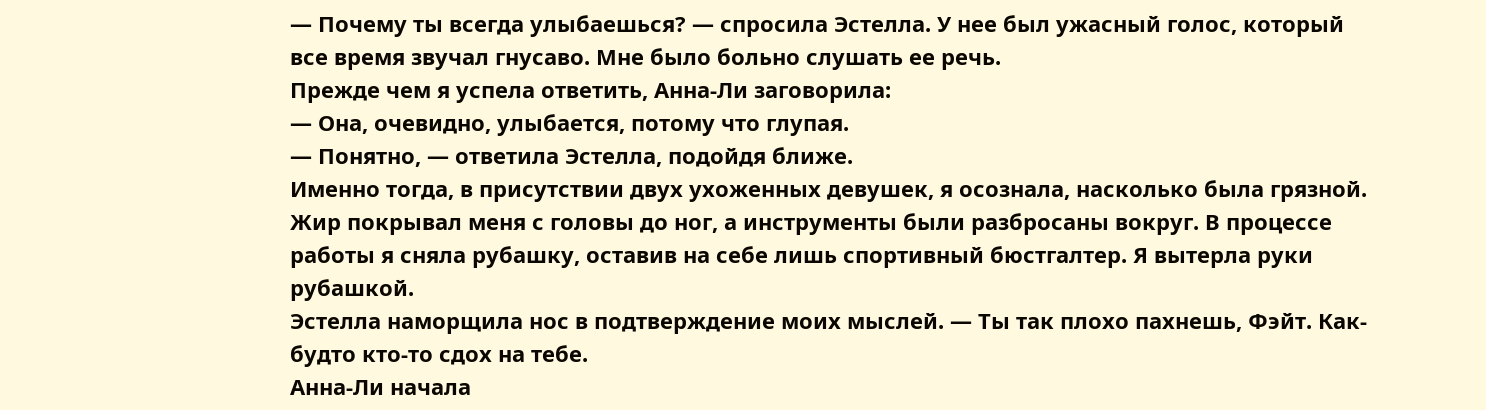— Почему ты всегда улыбаешься? — спросила Эстелла. У нее был ужасный голос, который все время звучал гнусаво. Мне было больно слушать ее речь.
Прежде чем я успела ответить, Анна-Ли заговорила:
— Она, очевидно, улыбается, потому что глупая.
— Понятно, — ответила Эстелла, подойдя ближе.
Именно тогда, в присутствии двух ухоженных девушек, я осознала, насколько была грязной. Жир покрывал меня с головы до ног, а инструменты были разбросаны вокруг. В процессе работы я сняла рубашку, оставив на себе лишь спортивный бюстгалтер. Я вытерла руки рубашкой.
Эстелла наморщила нос в подтверждение моих мыслей. — Ты так плохо пахнешь, Фэйт. Как-будто кто-то сдох на тебе.
Анна-Ли начала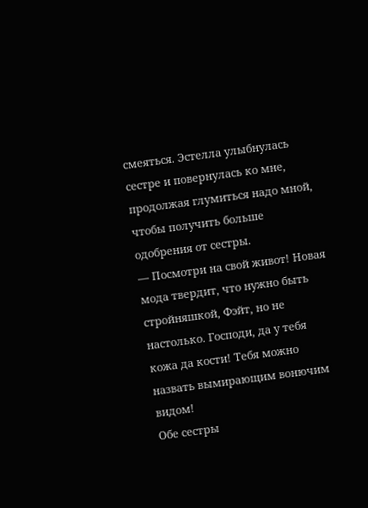смеяться. Эстелла улыбнулась сестре и повернулась ко мне, продолжая глумиться надо мной, чтобы получить больше одобрения от сестры.
— Посмотри на свой живот! Новая мода твердит, что нужно быть стройняшкой, Фэйт, но не настолько. Господи, да у тебя кожа да кости! Тебя можно назвать вымирающим вонючим видом!
Обе сестры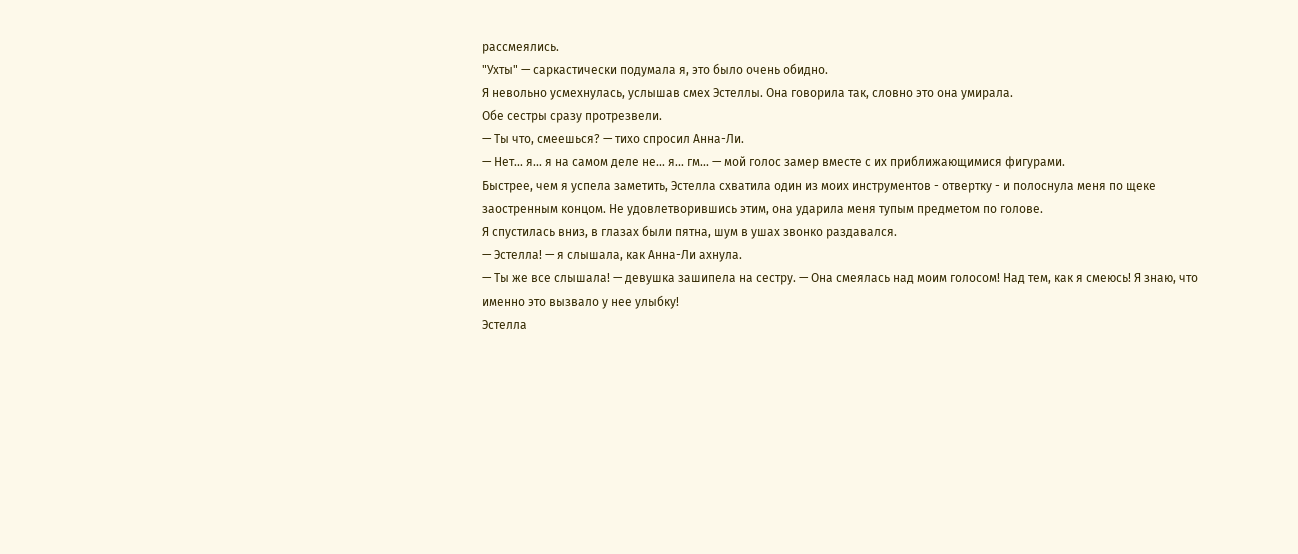рассмеялись.
"Ухты" — саркастически подумала я, это было очень обидно.
Я невольно усмехнулась, услышав смех Эстеллы. Она говорила так, словно это она умирала.
Обе сестры сразу протрезвели.
— Ты что, смеешься? — тихо спросил Анна-Ли.
— Нет... я... я на самом деле не... я... гм... — мой голос замер вместе с их приближающимися фигурами.
Быстрее, чем я успела заметить, Эстелла схватила один из моих инструментов - отвертку - и полоснула меня по щеке заостренным концом. Не удовлетворившись этим, она ударила меня тупым предметом по голове.
Я спустилась вниз, в глазах были пятна, шум в ушах звонко раздавался.
— Эстелла! — я слышала, как Анна-Ли ахнула.
— Ты же все слышала! — девушка зашипела на сестру. — Она смеялась над моим голосом! Над тем, как я смеюсь! Я знаю, что именно это вызвало у нее улыбку!
Эстелла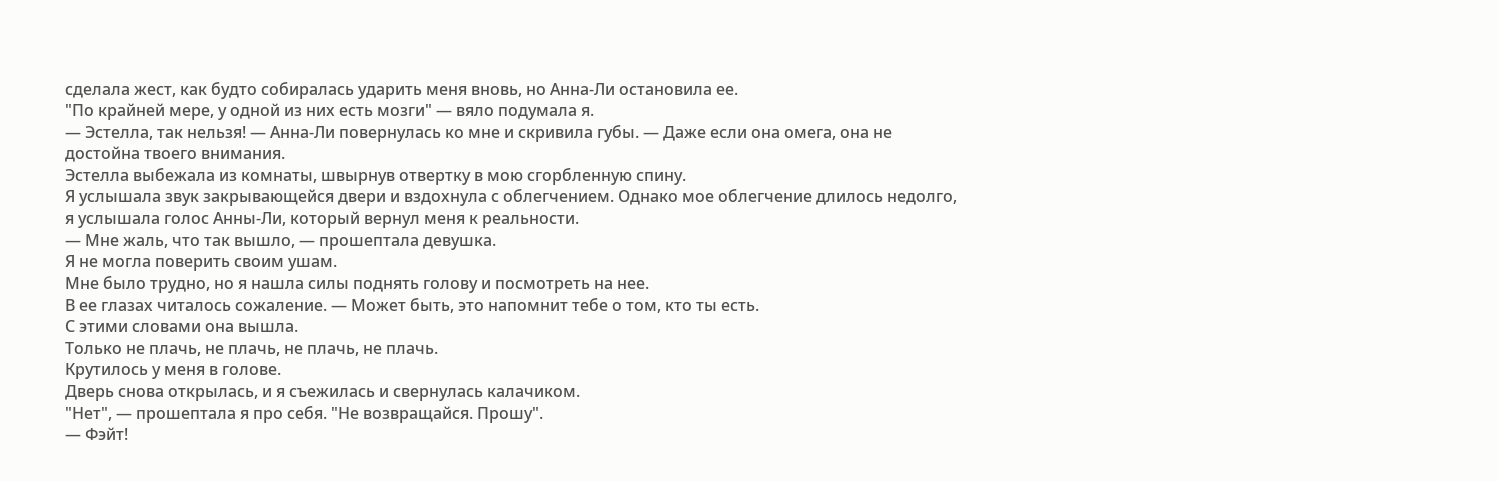сделала жест, как будто собиралась ударить меня вновь, но Анна-Ли остановила ее.
"По крайней мере, у одной из них есть мозги" — вяло подумала я.
— Эстелла, так нельзя! — Анна-Ли повернулась ко мне и скривила губы. — Даже если она омега, она не достойна твоего внимания.
Эстелла выбежала из комнаты, швырнув отвертку в мою сгорбленную спину.
Я услышала звук закрывающейся двери и вздохнула с облегчением. Однако мое облегчение длилось недолго, я услышала голос Анны-Ли, который вернул меня к реальности.
— Мне жаль, что так вышло, — прошептала девушка.
Я не могла поверить своим ушам.
Мне было трудно, но я нашла силы поднять голову и посмотреть на нее.
В ее глазах читалось сожаление. — Может быть, это напомнит тебе о том, кто ты есть.
С этими словами она вышла.
Только не плачь, не плачь, не плачь, не плачь.
Крутилось у меня в голове.
Дверь снова открылась, и я съежилась и свернулась калачиком.
"Нет", — прошептала я про себя. "Не возвращайся. Прошу".
— Фэйт!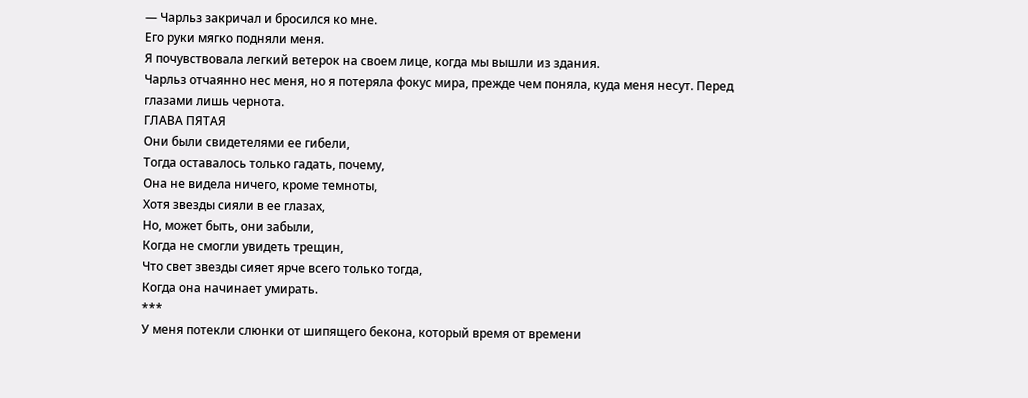— Чарльз закричал и бросился ко мне.
Его руки мягко подняли меня.
Я почувствовала легкий ветерок на своем лице, когда мы вышли из здания.
Чарльз отчаянно нес меня, но я потеряла фокус мира, прежде чем поняла, куда меня несут. Перед глазами лишь чернота.
ГЛАВА ПЯТАЯ
Они были свидетелями ее гибели,
Тогда оставалось только гадать, почему,
Она не видела ничего, кроме темноты,
Хотя звезды сияли в ее глазах,
Но, может быть, они забыли,
Когда не смогли увидеть трещин,
Что свет звезды сияет ярче всего только тогда,
Когда она начинает умирать.
***
У меня потекли слюнки от шипящего бекона, который время от времени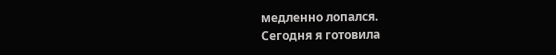медленно лопался.
Сегодня я готовила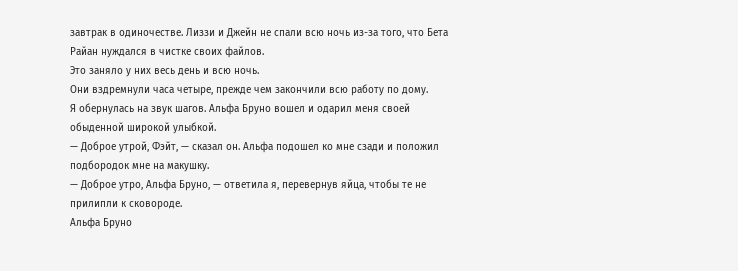завтрак в одиночестве. Лиззи и Джейн не спали всю ночь из-за того, что Бета Райан нуждался в чистке своих файлов.
Это заняло у них весь день и всю ночь.
Они вздремнули часа четыре, прежде чем закончили всю работу по дому.
Я обернулась на звук шагов. Альфа Бруно вошел и одарил меня своей обыденной широкой улыбкой.
— Доброе утрой, Фэйт, — сказал он. Альфа подошел ко мне сзади и положил подбородок мне на макушку.
— Доброе утро, Альфа Бруно, — ответила я, перевернув яйца, чтобы те не прилипли к сковороде.
Альфа Бруно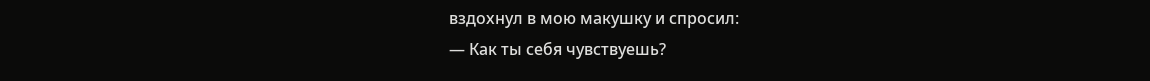вздохнул в мою макушку и спросил:
— Как ты себя чувствуешь?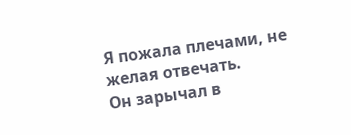Я пожала плечами, не желая отвечать.
Он зарычал в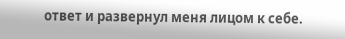ответ и развернул меня лицом к себе.